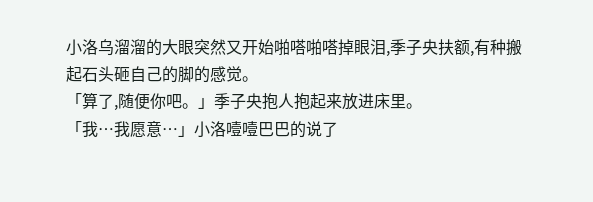小洛乌溜溜的大眼突然又开始啪嗒啪嗒掉眼泪,季子央扶额,有种搬起石头砸自己的脚的感觉。
「算了,随便你吧。」季子央抱人抱起来放进床里。
「我…我愿意…」小洛噎噎巴巴的说了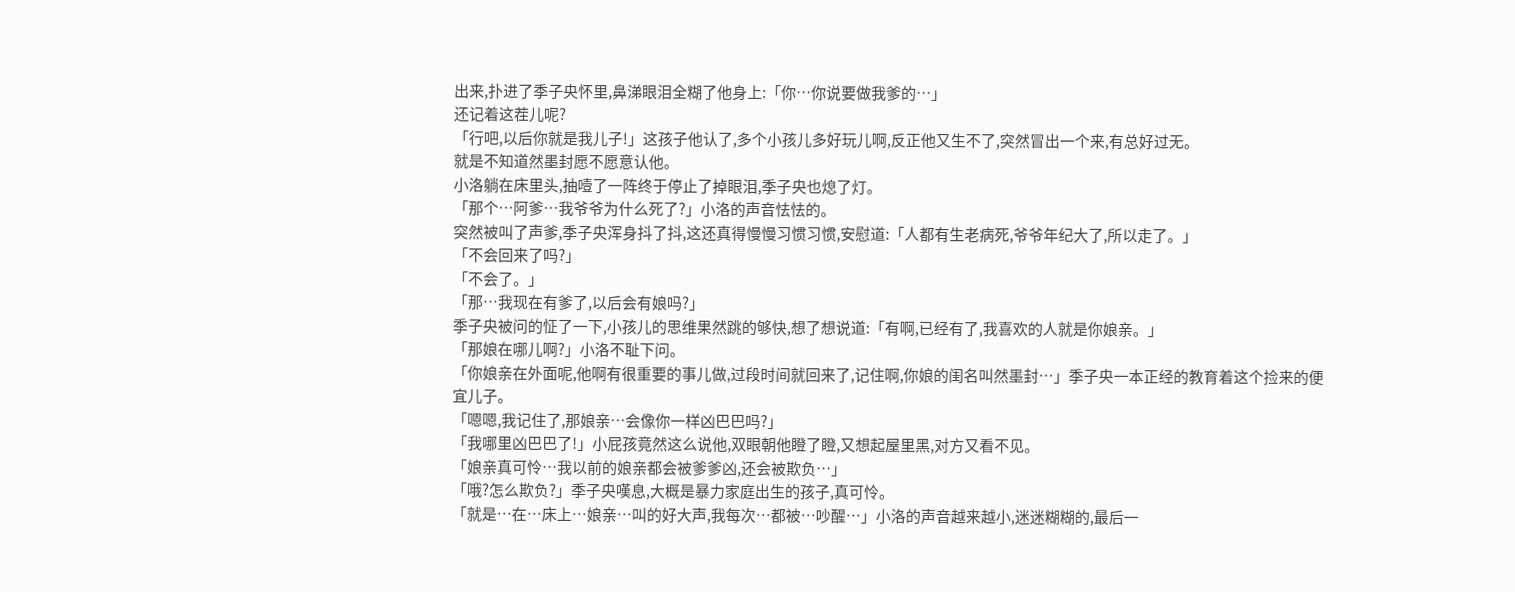出来,扑进了季子央怀里,鼻涕眼泪全糊了他身上:「你…你说要做我爹的…」
还记着这茬儿呢?
「行吧,以后你就是我儿子!」这孩子他认了,多个小孩儿多好玩儿啊,反正他又生不了,突然冒出一个来,有总好过无。
就是不知道然墨封愿不愿意认他。
小洛躺在床里头,抽噎了一阵终于停止了掉眼泪,季子央也熄了灯。
「那个…阿爹…我爷爷为什么死了?」小洛的声音怯怯的。
突然被叫了声爹,季子央浑身抖了抖,这还真得慢慢习惯习惯,安慰道:「人都有生老病死,爷爷年纪大了,所以走了。」
「不会回来了吗?」
「不会了。」
「那…我现在有爹了,以后会有娘吗?」
季子央被问的怔了一下,小孩儿的思维果然跳的够快,想了想说道:「有啊,已经有了,我喜欢的人就是你娘亲。」
「那娘在哪儿啊?」小洛不耻下问。
「你娘亲在外面呢,他啊有很重要的事儿做,过段时间就回来了,记住啊,你娘的闺名叫然墨封…」季子央一本正经的教育着这个捡来的便宜儿子。
「嗯嗯,我记住了,那娘亲…会像你一样凶巴巴吗?」
「我哪里凶巴巴了!」小屁孩竟然这么说他,双眼朝他瞪了瞪,又想起屋里黑,对方又看不见。
「娘亲真可怜…我以前的娘亲都会被爹爹凶,还会被欺负…」
「哦?怎么欺负?」季子央嘆息,大概是暴力家庭出生的孩子,真可怜。
「就是…在…床上…娘亲…叫的好大声,我每次…都被…吵醒…」小洛的声音越来越小,迷迷糊糊的,最后一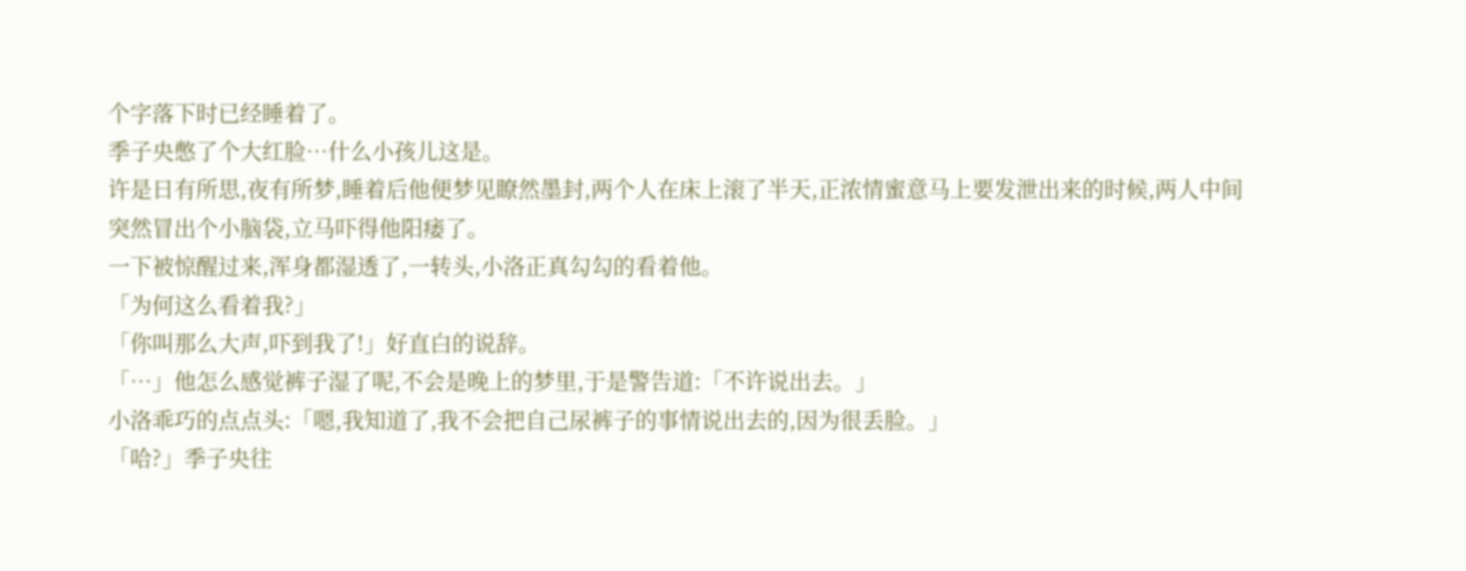个字落下时已经睡着了。
季子央憋了个大红脸…什么小孩儿这是。
许是日有所思,夜有所梦,睡着后他便梦见瞭然墨封,两个人在床上滚了半天,正浓情蜜意马上要发泄出来的时候,两人中间突然冒出个小脑袋,立马吓得他阳痿了。
一下被惊醒过来,浑身都湿透了,一转头,小洛正真勾勾的看着他。
「为何这么看着我?」
「你叫那么大声,吓到我了!」好直白的说辞。
「…」他怎么感觉裤子湿了呢,不会是晚上的梦里,于是警告道:「不许说出去。」
小洛乖巧的点点头:「嗯,我知道了,我不会把自己尿裤子的事情说出去的,因为很丢脸。」
「哈?」季子央往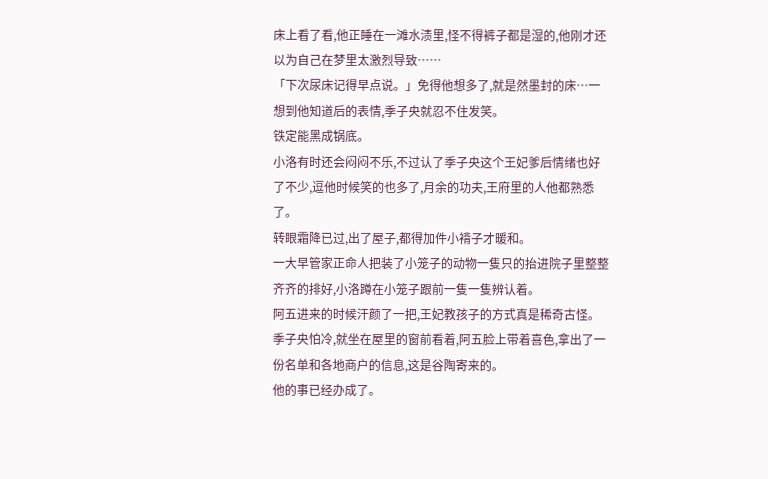床上看了看,他正睡在一滩水渍里,怪不得裤子都是湿的,他刚才还以为自己在梦里太激烈导致……
「下次尿床记得早点说。」免得他想多了,就是然墨封的床…一想到他知道后的表情,季子央就忍不住发笑。
铁定能黑成锅底。
小洛有时还会闷闷不乐,不过认了季子央这个王妃爹后情绪也好了不少,逗他时候笑的也多了,月余的功夫,王府里的人他都熟悉了。
转眼霜降已过,出了屋子,都得加件小褙子才暖和。
一大早管家正命人把装了小笼子的动物一隻只的抬进院子里整整齐齐的排好,小洛蹲在小笼子跟前一隻一隻辨认着。
阿五进来的时候汗颜了一把,王妃教孩子的方式真是稀奇古怪。
季子央怕冷,就坐在屋里的窗前看着,阿五脸上带着喜色,拿出了一份名单和各地商户的信息,这是谷陶寄来的。
他的事已经办成了。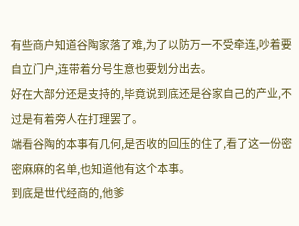有些商户知道谷陶家落了难,为了以防万一不受牵连,吵着要自立门户,连带着分号生意也要划分出去。
好在大部分还是支持的,毕竟说到底还是谷家自己的产业,不过是有着旁人在打理罢了。
端看谷陶的本事有几何,是否收的回压的住了,看了这一份密密麻麻的名单,也知道他有这个本事。
到底是世代经商的,他爹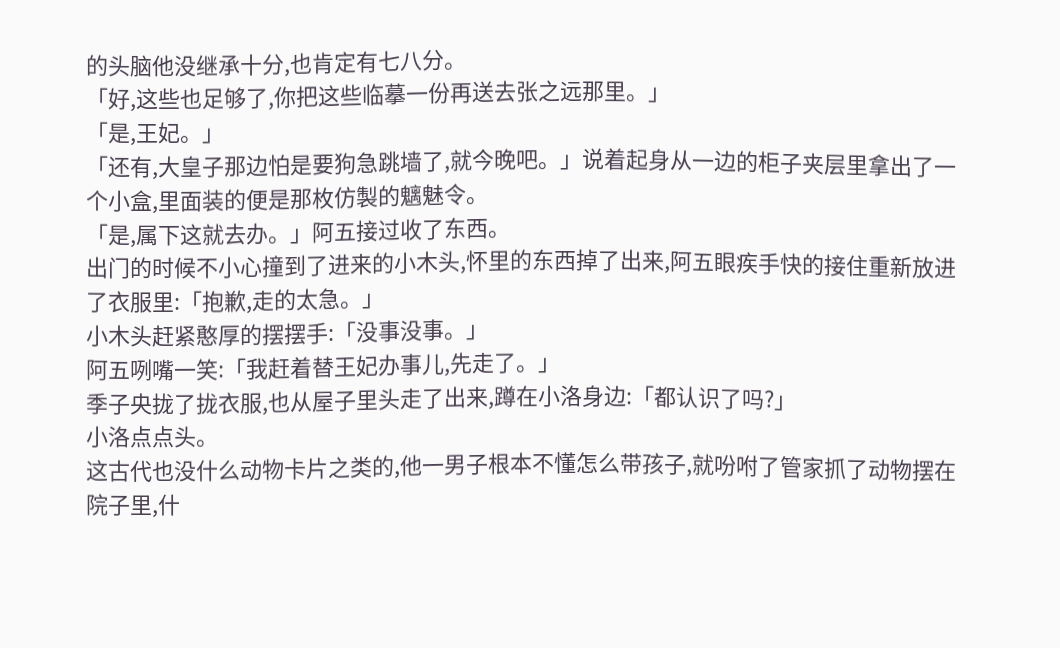的头脑他没继承十分,也肯定有七八分。
「好,这些也足够了,你把这些临摹一份再送去张之远那里。」
「是,王妃。」
「还有,大皇子那边怕是要狗急跳墙了,就今晚吧。」说着起身从一边的柜子夹层里拿出了一个小盒,里面装的便是那枚仿製的魑魅令。
「是,属下这就去办。」阿五接过收了东西。
出门的时候不小心撞到了进来的小木头,怀里的东西掉了出来,阿五眼疾手快的接住重新放进了衣服里:「抱歉,走的太急。」
小木头赶紧憨厚的摆摆手:「没事没事。」
阿五咧嘴一笑:「我赶着替王妃办事儿,先走了。」
季子央拢了拢衣服,也从屋子里头走了出来,蹲在小洛身边:「都认识了吗?」
小洛点点头。
这古代也没什么动物卡片之类的,他一男子根本不懂怎么带孩子,就吩咐了管家抓了动物摆在院子里,什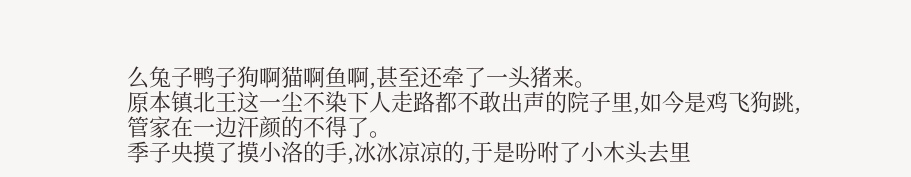么兔子鸭子狗啊猫啊鱼啊,甚至还牵了一头猪来。
原本镇北王这一尘不染下人走路都不敢出声的院子里,如今是鸡飞狗跳,管家在一边汗颜的不得了。
季子央摸了摸小洛的手,冰冰凉凉的,于是吩咐了小木头去里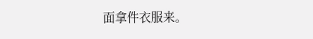面拿件衣服来。